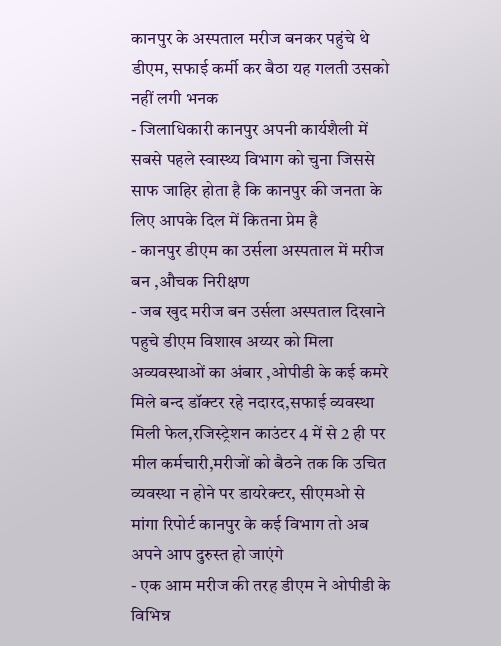कानपुर के अस्पताल मरीज बनकर पहुंचे थे डीएम, सफाई कर्मी कर बैठा यह गलती उसको नहीं लगी भनक
- जिलाधिकारी कानपुर अपनी कार्यशैली में सबसे पहले स्वास्थ्य विभाग को चुना जिससे साफ जाहिर होता है कि कानपुर की जनता के लिए आपके दिल में कितना प्रेम है
- कानपुर डीएम का उर्सला अस्पताल में मरीज बन ,औचक निरीक्षण
- जब खुद मरीज बन उर्सला अस्पताल दिखाने पहुचे डीएम विशाख अय्यर को मिला अव्यवस्थाओं का अंबार ,ओपीडी के कई कमरे मिले बन्द डॉक्टर रहे नदारद,सफाई व्यवस्था मिली फेल,रजिस्ट्रेशन काउंटर 4 में से 2 ही पर मील कर्मचारी,मरीजों को बैठने तक कि उचित व्यवस्था न होने पर डायरेक्टर, सीएमओ से मांगा रिपोर्ट कानपुर के कई विभाग तो अब अपने आप दुरुस्त हो जाएंगे
- एक आम मरीज की तरह डीएम ने ओपीडी के विभिन्न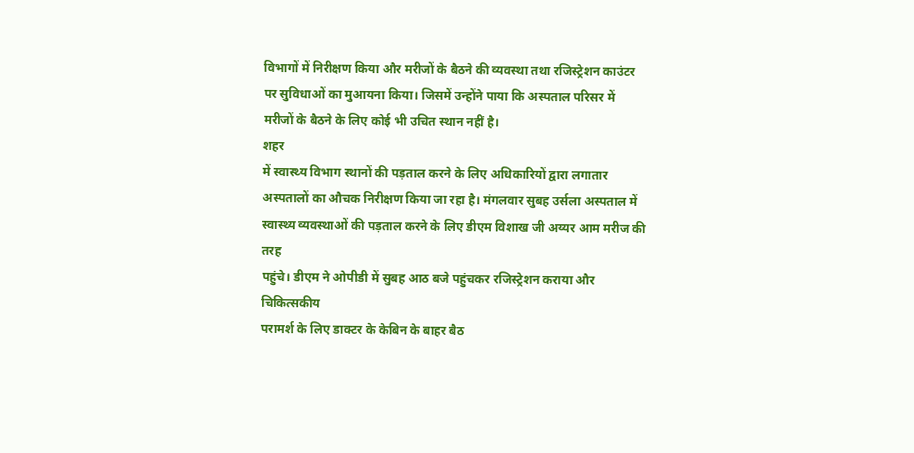विभागों में निरीक्षण किया और मरीजों के बैठने की व्यवस्था तथा रजिस्ट्रेशन काउंटर पर सुविधाओं का मुआयना किया। जिसमें उन्होंने पाया कि अस्पताल परिसर में मरीजों के बैठने के लिए कोई भी उचित स्थान नहीं है।
शहर
में स्वास्थ्य विभाग स्थानों की पड़ताल करने के लिए अधिकारियों द्वारा लगातार
अस्पतालों का औचक निरीक्षण किया जा रहा है। मंगलवार सुबह उर्सला अस्पताल में
स्वास्थ्य व्यवस्थाओं की पड़ताल करने के लिए डीएम विशाख जी अय्यर आम मरीज की तरह
पहुंचे। डीएम ने ओपीडी में सुबह आठ बजे पहुंचकर रजिस्ट्रेशन कराया और चिकित्सकीय
परामर्श के लिए डाक्टर के केबिन के बाहर बैठ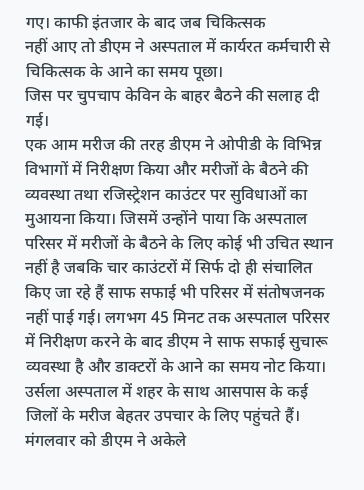गए। काफी इंतजार के बाद जब चिकित्सक
नहीं आए तो डीएम ने अस्पताल में कार्यरत कर्मचारी से चिकित्सक के आने का समय पूछा।
जिस पर चुपचाप केविन के बाहर बैठने की सलाह दी गई।
एक आम मरीज की तरह डीएम ने ओपीडी के विभिन्न विभागों में निरीक्षण किया और मरीजों के बैठने की व्यवस्था तथा रजिस्ट्रेशन काउंटर पर सुविधाओं का मुआयना किया। जिसमें उन्होंने पाया कि अस्पताल परिसर में मरीजों के बैठने के लिए कोई भी उचित स्थान नहीं है जबकि चार काउंटरों में सिर्फ दो ही संचालित किए जा रहे हैं साफ सफाई भी परिसर में संतोषजनक नहीं पाई गई। लगभग 45 मिनट तक अस्पताल परिसर में निरीक्षण करने के बाद डीएम ने साफ सफाई सुचारू व्यवस्था है और डाक्टरों के आने का समय नोट किया। उर्सला अस्पताल में शहर के साथ आसपास के कई जिलों के मरीज बेहतर उपचार के लिए पहुंचते हैं। मंगलवार को डीएम ने अकेले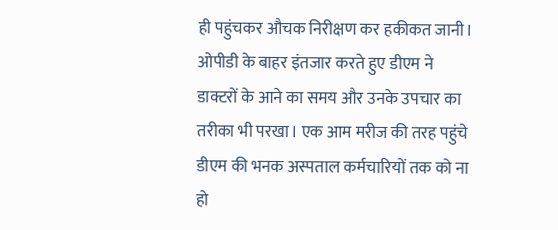ही पहुंचकर औचक निरीक्षण कर हकीकत जानी। ओपीडी के बाहर इंतजार करते हुए डीएम ने डाक्टरों के आने का समय और उनके उपचार का तरीका भी परखा। एक आम मरीज की तरह पहुंचे डीएम की भनक अस्पताल कर्मचारियों तक को ना हो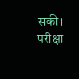सकी। परीक्षा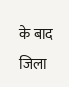के बाद जिला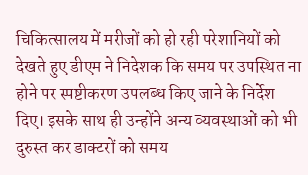चिकित्सालय में मरीजों को हो रही परेशानियों को देखते हुए डीएम ने निदेशक कि समय पर उपस्थित ना होने पर स्पष्टीकरण उपलब्ध किए जाने के निर्देश दिए। इसके साथ ही उन्होंने अन्य व्यवस्थाओं को भी दुरुस्त कर डाक्टरों को समय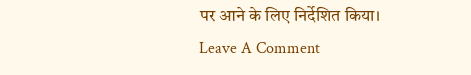पर आने के लिए निर्देशित किया।
Leave A Comment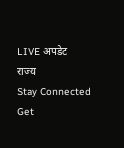LIVE अपडेट
राज्य
Stay Connected
Get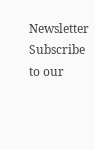Newsletter
Subscribe to our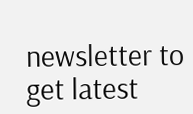newsletter to get latest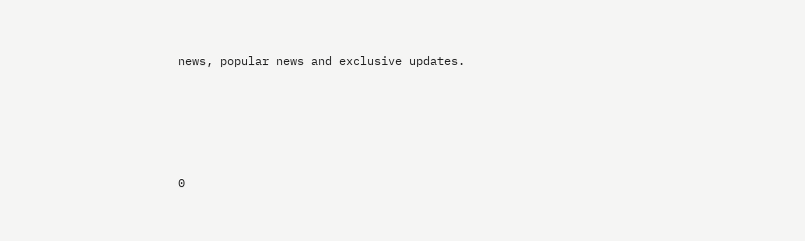news, popular news and exclusive updates.





0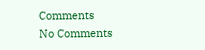Comments
No Comments